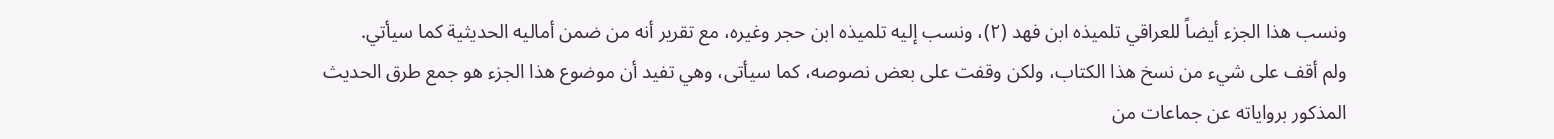ونسب هذا الجزء أيضاً للعراقي تلميذه ابن فهد (٢)، ونسب إليه تلميذه ابن حجر وغيره، مع تقرير أنه من ضمن أماليه الحديثية كما سيأتي.
ولم أقف على شيء من نسخ هذا الكتاب، ولكن وقفت على بعض نصوصه، كما سيأتى، وهي تفيد أن موضوع هذا الجزء هو جمع طرق الحديث المذكور برواياته عن جماعات من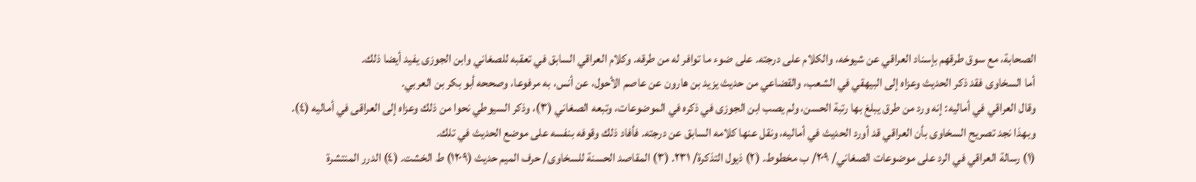الصحابة، مع سوق طرقهم بإسناد العراقي عن شيوخه، والكلام على درجته. على ضوء ما توافر له من طرقه. وكلام العراقي السابق في تعقبه للصغاني وابن الجوزى يفيد أيضا ذلك.
أما السخاوى فقد ذكر الحديث وعزاه إلى البيهقي في الشعب، والقضاعي من حديث يزيد بن هارون عن عاصم الأحول، عن أنس، به مرفوعا، وصححه أبو بكر بن العربي.
وقال العراقي في أماليه: إنه ورد من طرق يبلغ بها رتبة الحسن، ولم يصب ابن الجوزى في ذكره في الموضوعات، وتبعه الصغاني (٣)، وذكر السيوطي نحوا من ذلك وعزاه إلى العراقى في أماليه (٤).
وبهذا نجد تصريح السخاوى بأن العراقي قد أورد الحديث في أماليه، ونقل عنها كلامه السابق عن درجته. فأفاد ذلك وقوفه بنفسه على موضع الحديث في تلك.
(١) رسالة العراقي في الرد على موضوعات الصغاني/ ٢٠٩/ ب مخطوط. (٢) ذيول التذكرة/ ٢٣١. (٣) المقاصد الحسنة للسخاوى/ حرف الميم حديث (١٢٠٩) ط الخشت. (٤) الدرر المنتشرة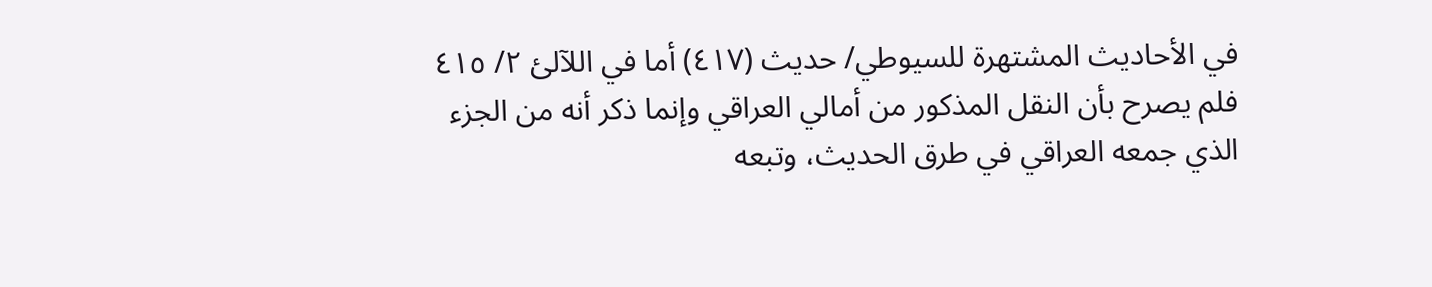في الأحاديث المشتهرة للسيوطي/ حديث (٤١٧) أما في اللآلئ ٢/ ٤١٥ فلم يصرح بأن النقل المذكور من أمالي العراقي وإنما ذكر أنه من الجزء الذي جمعه العراقي في طرق الحديث، وتبعه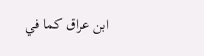ابن عراق كما في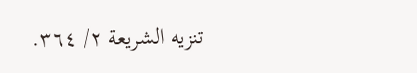تنزيه الشريعة ٢/ ٣٦٤.